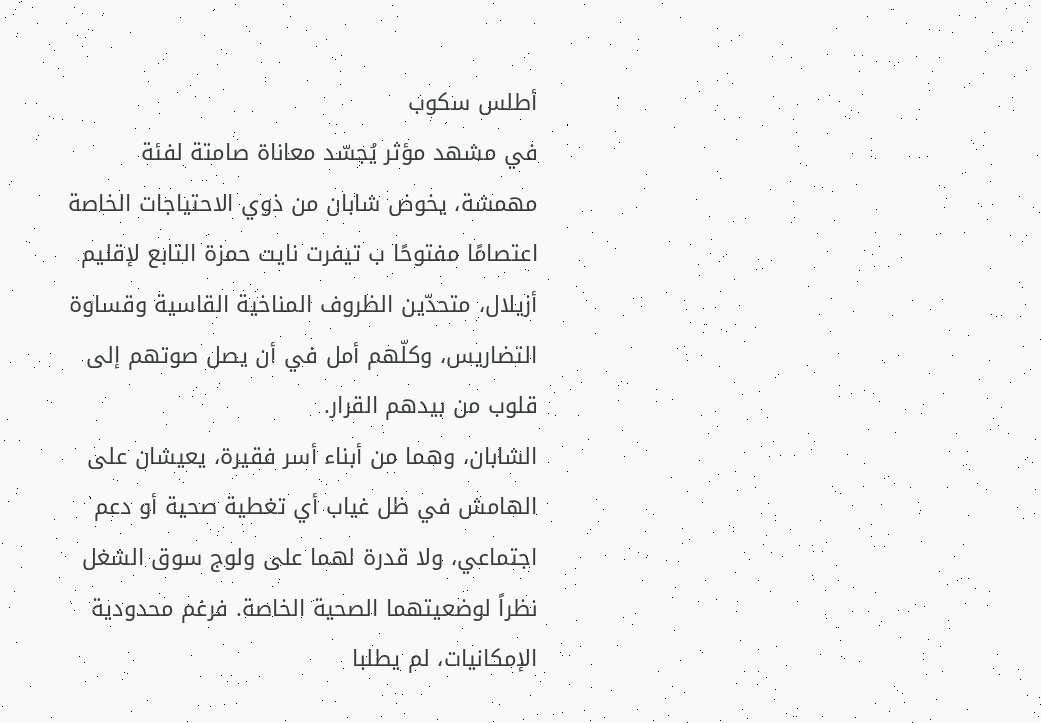أطلس سكوب
في مشهد مؤثر يُجسّد معاناة صامتة لفئة مهمشة، يخوض شابان من ذوي الاحتياجات الخاصة اعتصامًا مفتوحًا ب تيفرت نايت حمزة التابع لإقليم أزيلال، متحدّين الظروف المناخية القاسية وقساوة التضاريس، وكلّهم أمل في أن يصل صوتهم إلى قلوب من بيدهم القرار.
الشابان، وهما من أبناء أسر فقيرة، يعيشان على الهامش في ظل غياب أي تغطية صحية أو دعم اجتماعي، ولا قدرة لهما على ولوج سوق الشغل نظراً لوضعيتهما الصحية الخاصة. فرغم محدودية الإمكانيات، لم يطلبا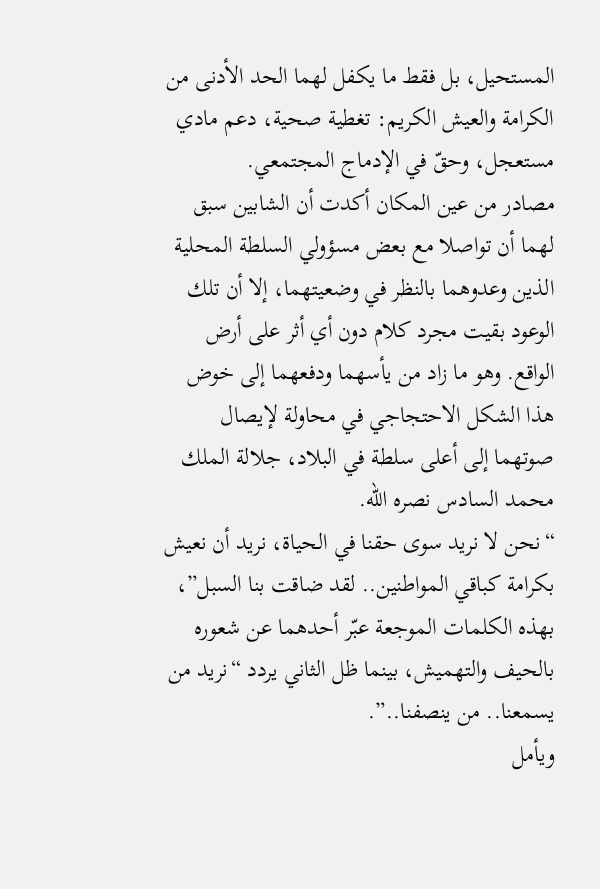المستحيل، بل فقط ما يكفل لهما الحد الأدنى من الكرامة والعيش الكريم: تغطية صحية، دعم مادي مستعجل، وحقّ في الإدماج المجتمعي.
مصادر من عين المكان أكدت أن الشابين سبق لهما أن تواصلا مع بعض مسؤولي السلطة المحلية الذين وعدوهما بالنظر في وضعيتهما، إلا أن تلك الوعود بقيت مجرد كلام دون أي أثر على أرض الواقع. وهو ما زاد من يأسهما ودفعهما إلى خوض هذا الشكل الاحتجاجي في محاولة لإيصال صوتهما إلى أعلى سلطة في البلاد، جلالة الملك محمد السادس نصره الله.
“نحن لا نريد سوى حقنا في الحياة، نريد أن نعيش بكرامة كباقي المواطنين.. لقد ضاقت بنا السبل”، بهذه الكلمات الموجعة عبّر أحدهما عن شعوره بالحيف والتهميش، بينما ظل الثاني يردد “نريد من يسمعنا.. من ينصفنا..”.
ويأمل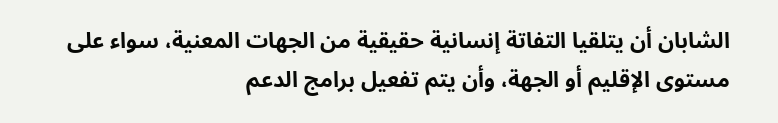الشابان أن يتلقيا التفاتة إنسانية حقيقية من الجهات المعنية، سواء على مستوى الإقليم أو الجهة، وأن يتم تفعيل برامج الدعم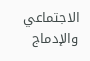الاجتماعي والإدماج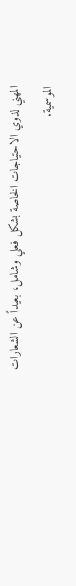المهني لذوي الاحتياجات الخاصة بشكل فعلي وشامل، بعيداً عن الشعارات الموسمية.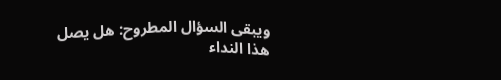ويبقى السؤال المطروح: هل يصل هذا النداء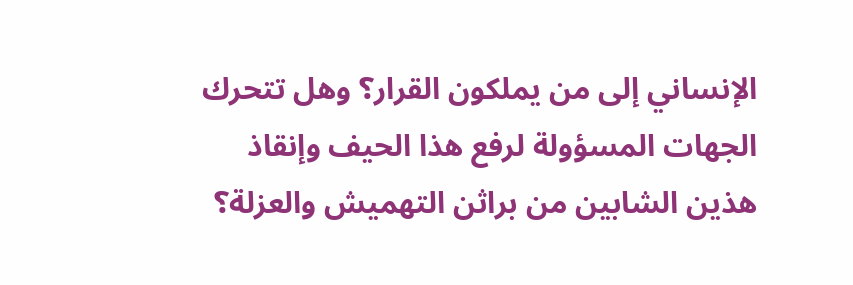الإنساني إلى من يملكون القرار؟ وهل تتحرك الجهات المسؤولة لرفع هذا الحيف وإنقاذ هذين الشابين من براثن التهميش والعزلة؟